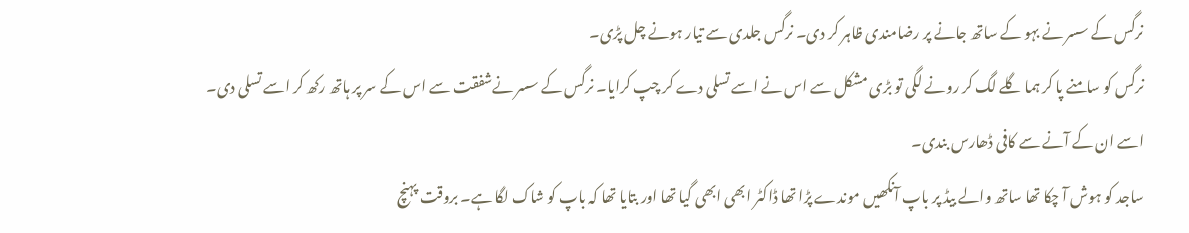نرگس کے سسر نے بہو کے ساتھ جانے پر رضامندی ظاہر کر دی۔ نرگس جلدی سے تیار ہونے چل پڑی۔
نرگس کو سامنے پا کر ہما گلے لگ کر رونے لگی تو بڑی مشکل سے اس نے اسے تسلی دے کر چپ کرایا۔ نرگس کے سسر نےشفقت سے اس کے سر پر ہاتھ رکھ کر اسے تسلی دی۔ اسے ان کے آنے سے کافی ڈھارس بندی۔
ساجد کو ہوش آ چکا تھا ساتھ والے بیڈ پر باپ آنکھیں موندے پڑا تھا ڈاکٹر ابھی ابھی گیا تھا اور بتایا تھا کہ باپ کو شاک لگا ہے۔ بروقت پہنچ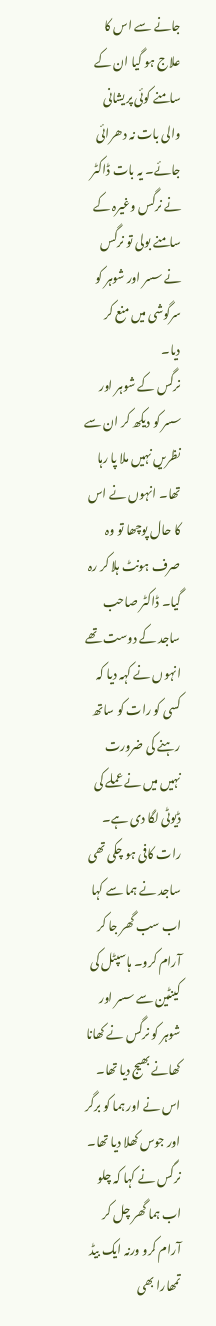جانے سے اس کا علاج ہو گیا ان کے سامنے کوئی پریشانی والی بات نہ دھرائی جائے۔ یہ بات ڈاکٹر نے نرگس وغیرہ کے سامنے بولی تو نرگس نے سسر اور شوہر کو سرگوشی میں منع کر دیا۔
نرگس کے شوہر اور سسر کو دیکھ کر ان سے نظریں نہیں ملا پا رہا تھا۔ انہوں نے اس کا حال پوچھا تو وہ صرف ہونٹ ہلا کر رہ گیا۔ ڈاکٹر صاحب ساجد کے دوست تھے انہوں نے کہہ دیا کہ کسی کو رات کو ساتھ رہنے کی ضرورت نہیں میں نے عملے کی ڈیوٹی لگا دی ہے۔
رات کافی ہو چکی تھی ساجد نے ہما سے کہا اب سب گھر جا کر آرام کرو۔ ہاسپٹل کی کینٹین سے سسر اور شوہر کو نرگس نے کھانا کھانے بھیج دیا تھا۔ اس نے اور ہما کو برگر اور جوس کھلا دیا تھا۔ نرگس نے کہا کہ چلو اب ہما گھر چل کر آرام کرو ورنہ ایک بیڈ تمھارا بھی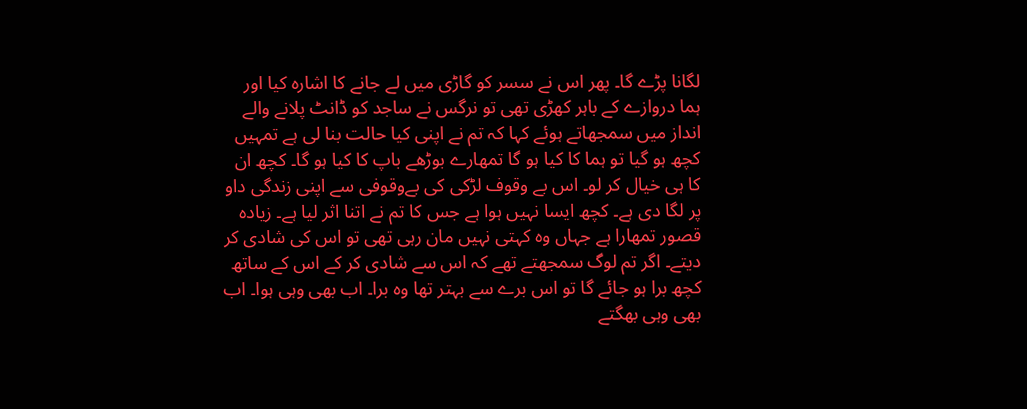لگانا پڑے گا۔ پھر اس نے سسر کو گاڑی میں لے جانے کا اشارہ کیا اور ہما دروازے کے باہر کھڑی تھی تو نرگس نے ساجد کو ڈانٹ پلانے والے انداز میں سمجھاتے ہوئے کہا کہ تم نے اپنی کیا حالت بنا لی ہے تمہیں کچھ ہو گیا تو ہما کا کیا ہو گا تمھارے بوڑھے باپ کا کیا ہو گا۔ کچھ ان کا ہی خیال کر لو۔ اس بے وقوف لڑکی کی بےوقوفی سے اپنی زندگی داو پر لگا دی ہے۔ کچھ ایسا نہیں ہوا ہے جس کا تم نے اتنا اثر لیا ہے۔ زیادہ قصور تمھارا ہے جہاں وہ کہتی نہیں مان رہی تھی تو اس کی شادی کر دیتے۔ اگر تم لوگ سمجھتے تھے کہ اس سے شادی کر کے اس کے ساتھ کچھ برا ہو جائے گا تو اس برے سے بہتر تھا وہ برا۔ اب بھی وہی ہوا۔ اب بھی وہی بھگتے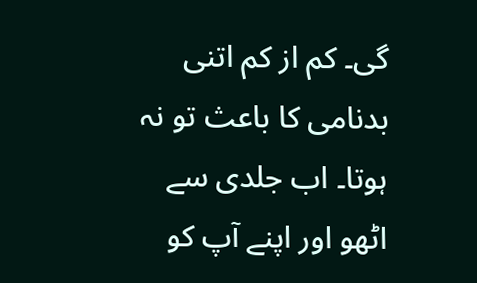گی۔ کم از کم اتنی بدنامی کا باعث تو نہ ہوتا۔ اب جلدی سے اٹھو اور اپنے آپ کو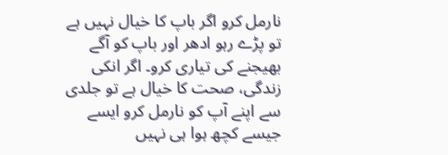نارمل کرو اگر باپ کا خیال نہیں ہے تو پڑے رہو ادھر اور باپ کو آگے بھیجنے کی تیاری کرو۔ اگر انکی زندگی، صحت کا خیال ہے تو جلدی سے اپنے آپ کو نارمل کرو ایسے جیسے کچھ ہوا ہی نہیں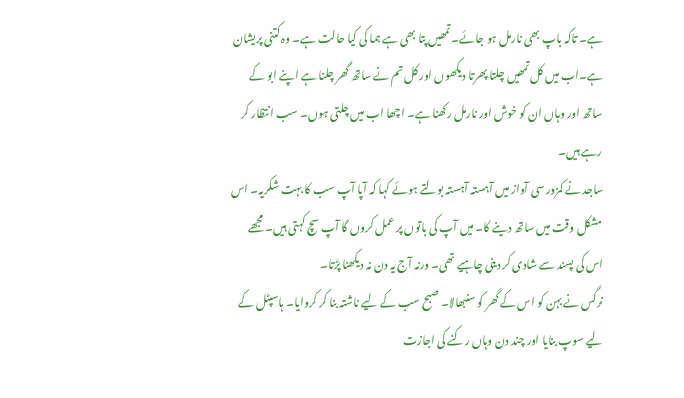ہے۔ تاکہ باپ بھی نارمل ہو جائے۔ تمھیں پتا بھی ہے ہما کی کیا حالت ہے۔ وہ کتنی پریشان ہے۔اب میں کل تمھیں چلتا پھرتا دیکھوں اور کل تم نے ساتھ گھر چلنا ہے اپنے ابو کے ساتھ اور وہاں ان کو خوش اور نارمل رکھنا ہے۔ اچھا اب میں چلتی ہوں۔ سب انتظار کر رہے ہیں۔
ساجد نے کمزور سی آواز میں آہستہ آہستہ بولتے ہوئے کہا کہ آپا آپ سب کا بہت شکریہ۔ اس مشکل وقت میں ساتھ دینے کا۔ میں آپ کی باتوں پر عمل کروں گا آپ سچ کہتی ہیں۔ مجھے اس کی پسند سے شادی کر دینی چاہیے تھی۔ ورنہ آج یہ دن نہ دیکھنا پڑتا۔
نرگس نے بہن کو اس کے گھر کو سنبھالا۔ صبح سب کے لیے ناشتہ بنا کر کروایا۔ ہاسپٹل کے لیے سوپ بنایا اور چند دن وہاں رکنے کی اجازت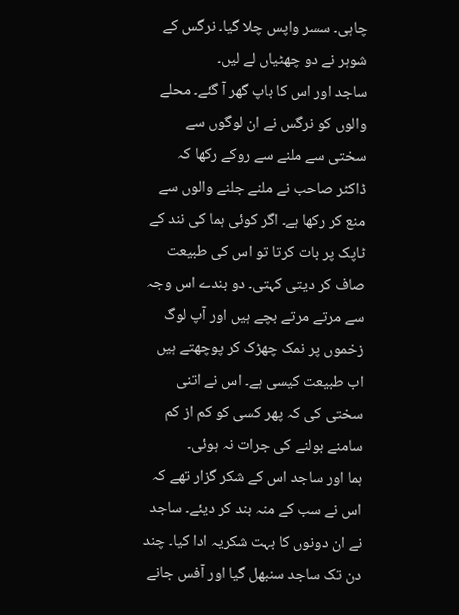چاہی۔ سسر واپس چلا گیا۔ نرگس کے شوہر نے دو چھٹیاں لے لیں۔
ساجد اور اس کا باپ گھر آ گئے۔ محلے والوں کو نرگس نے ان لوگوں سے سختی سے ملنے سے روکے رکھا کہ ڈاکٹر صاحب نے ملنے جلنے والوں سے منع کر رکھا ہے۔ اگر کوئی ہما کی نند کے ٹاپک پر بات کرتا تو اس کی طبیعت صاف کر دیتی کہتی۔ دو بندے اس وجہ سے مرتے مرتے بچے ہیں اور آپ لوگ زخموں پر نمک چھڑک کر پوچھتے ہیں اب طبیعت کیسی ہے۔ اس نے اتنی سختی کی کہ پھر کسی کو کم از کم سامنے بولنے کی جرات نہ ہوئی۔
ہما اور ساجد اس کے شکر گزار تھے کہ اس نے سب کے منہ بند کر دیئے۔ ساجد نے ان دونوں کا بہت شکریہ ادا کیا۔ چند دن تک ساجد سنبھل گیا اور آفس جانے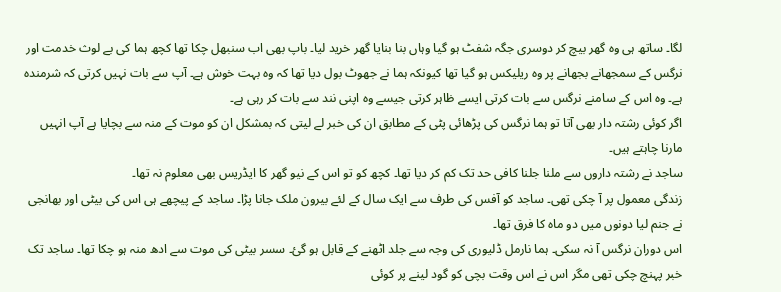لگا۔ ساتھ ہی وہ گھر بیچ کر دوسری جگہ شفٹ ہو گیا وہاں بنا بنایا گھر خرید لیا۔ باپ بھی اب سنبھل چکا تھا کچھ ہما کی بے لوث خدمت اور نرگس کے سمجھانے بجھانے پر وہ ریلیکس ہو گیا تھا کیونکہ ہما نے جھوٹ بول دیا تھا کہ وہ بہت خوش ہے۔ آپ سے بات نہیں کرتی کہ شرمندہ ہے۔ وہ اس کے سامنے نرگس سے بات کرتی ایسے ظاہر کرتی جیسے وہ اپنی نند سے بات کر رہی ہے۔
اگر کوئی رشتہ دار بھی آتا تو ہما نرگس کی پڑھائی پٹی کے مطابق ان کی خبر لے لیتی کہ بمشکل ان کو موت کے منہ سے بچایا ہے آپ انہیں مارنا چاہتے ہیں۔
ساجد نے رشتہ داروں سے ملنا جلنا کافی حد تک کم کر دیا تھا۔ کچھ کو تو اس کے نیو گھر کا ایڈریس بھی معلوم نہ تھا۔
زندگی معمول پر آ چکی تھی۔ ساجد کو آفس کی طرف سے ایک سال کے لئے بیرون ملک جانا پڑا۔ ساجد کے پیچھے ہی اس کی بیٹی اور بھانجی نے جنم لیا دونوں میں دو ماہ کا فرق تھا۔
اس دوران نرگس آ نہ سکی۔ ہما نارمل ڈلیوری کی وجہ سے جلد اٹھنے کے قابل ہو گئ۔ سسر بیٹی کی موت سے ادھ منہ ہو چکا تھا۔ ساجد تک خبر پہنچ چکی تھی مگر اس نے اس وقت بچی کو گود لینے پر کوئی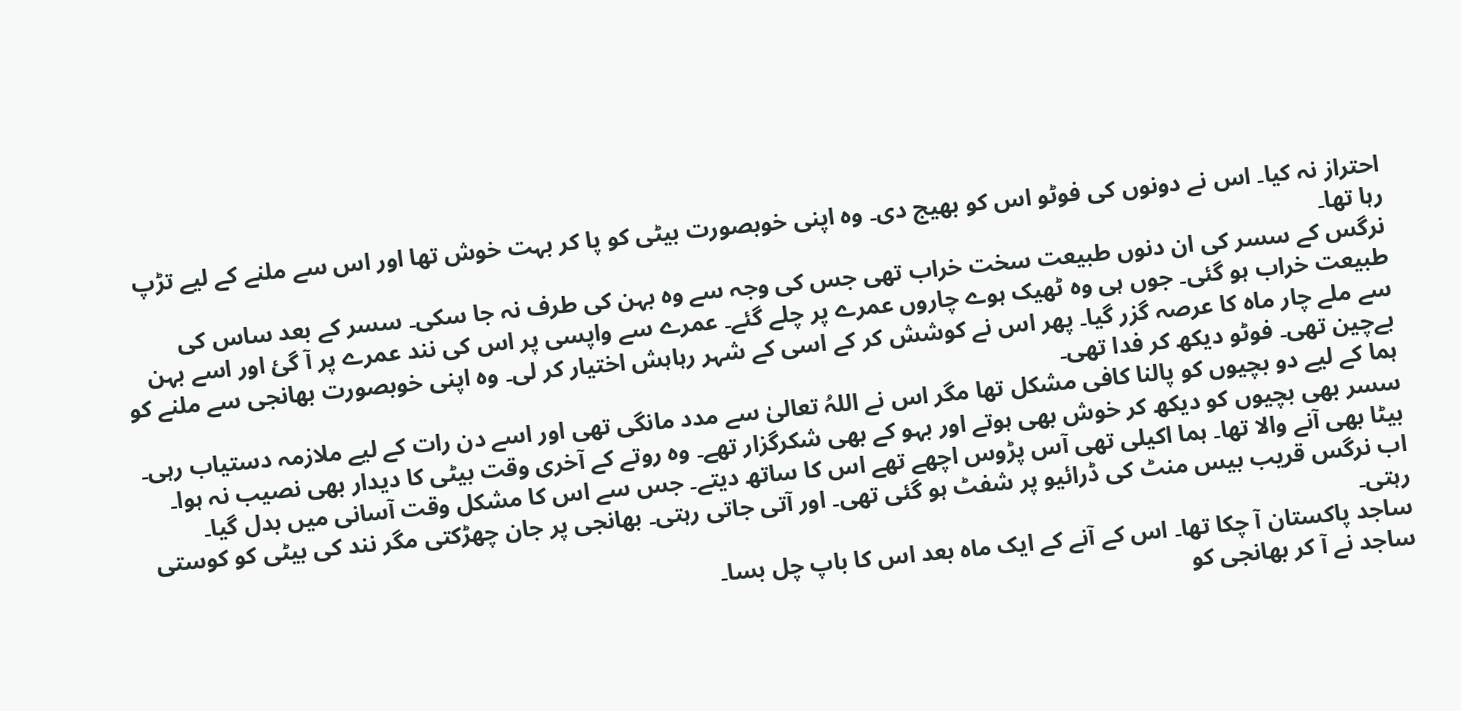احتراز نہ کیا۔ اس نے دونوں کی فوٹو اس کو بھیج دی۔ وہ اپنی خوبصورت بیٹی کو پا کر بہت خوش تھا اور اس سے ملنے کے لیے تڑپ رہا تھا۔
نرگس کے سسر کی ان دنوں طبیعت سخت خراب تھی جس کی وجہ سے وہ بہن کی طرف نہ جا سکی۔ سسر کے بعد ساس کی طبیعت خراب ہو گئی۔ جوں ہی وہ ٹھیک ہوے چاروں عمرے پر چلے گئے۔ عمرے سے واپسی پر اس کی نند عمرے پر آ گئ اور اسے بہن سے ملے چار ماہ کا عرصہ گزر گیا۔ پھر اس نے کوشش کر کے اسی کے شہر رہاہش اختیار کر لی۔ وہ اپنی خوبصورت بھانجی سے ملنے کو بےچین تھی۔ فوٹو دیکھ کر فدا تھی۔
ہما کے لیے دو بچیوں کو پالنا کافی مشکل تھا مگر اس نے اللہُ تعالیٰ سے مدد مانگی تھی اور اسے دن رات کے لیے ملازمہ دستیاب رہی۔
سسر بھی بچیوں کو دیکھ کر خوش بھی ہوتے اور بہو کے بھی شکرگزار تھے۔ وہ روتے کے آخری وقت بیٹی کا دیدار بھی نصیب نہ ہوا۔ بیٹا بھی آنے والا تھا۔ ہما اکیلی تھی آس پڑوس اچھے تھے اس کا ساتھ دیتے۔ جس سے اس کا مشکل وقت آسانی میں بدل گیا۔
اب نرگس قریب بیس منٹ کی ڈرائیو پر شفٹ ہو گئی تھی۔ اور آتی جاتی رہتی۔ بھانجی پر جان چھڑکتی مگر نند کی بیٹی کو کوستی رہتی۔
ساجد پاکستان آ چکا تھا۔ اس کے آنے کے ایک ماہ بعد اس کا باپ چل بسا۔
ساجد نے آ کر بھانجی کو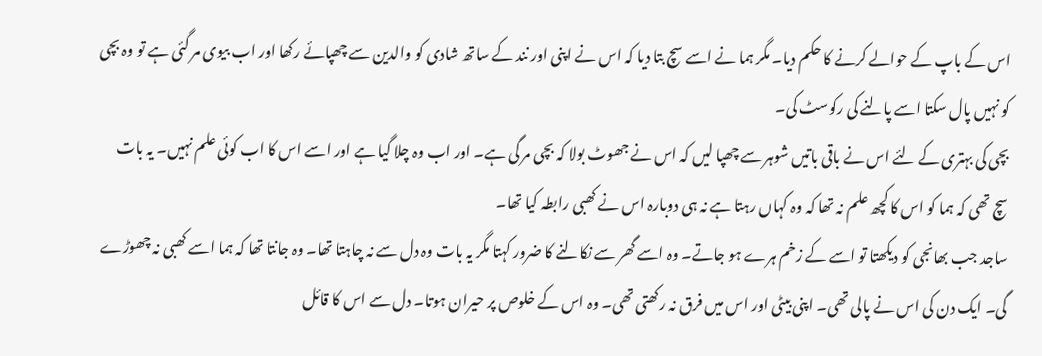اس کے باپ کے حوالے کرنے کا حکم دیا۔ مگر ہما نے اسے سچ بتا دیا کہ اس نے اپنی اور نند کے ساتھ شادی کو والدین سے چھپائے رکھا اور اب بیوی مر گئی ہے تو وہ بچی کو نہیں پال سکتا اسے پالنے کی رکوسٹ کی۔
بچی کی بہتری کے لئے اس نے باقی باتیں شوہر سے چھپا لیں کہ اس نے جھوٹ بولا کہ بچی مر گی ہے۔ اور اب وہ چلا گیا ہے اور اسے اس کا اب کوئی علم نہیں۔ یہ بات سچ تھی کہ ہما کو اس کا کچھ علم نہ تھا کہ وہ کہاں رہتا ہے نہ ہی دوبارہ اس نے کھبی رابطہ کیا تھا۔
ساجد جب بھانجی کو دیکھتا تو اسے کے زخم ہرے ہو جاتے۔ وہ اسے گھر سے نکالنے کا ضرور کہتا مگر یہ بات وہ دل سے نہ چاہتا تھا۔ وہ جانتا تھا کہ ہما اسے کھبی نہ چھوڑے گی۔ ایک دن کی اس نے پالی تھی۔ اپنی بیٹی اور اس میں فرق نہ رکھتی تھی۔ وہ اس کے خلوص پر حیران ہوتا۔ دل سے اس کا قائل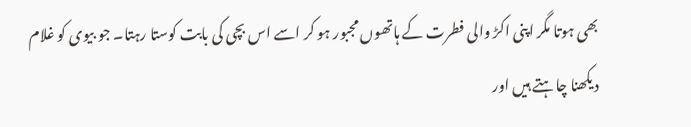بھی ہوتا مگر اپنی اکڑ والی فطرت کے ہاتھوں مجبور ہو کر اسے اس بچی کی بابت کوستا رہتا۔ جو بیوی کو غلام دیکھنا چاہتے ہیں اور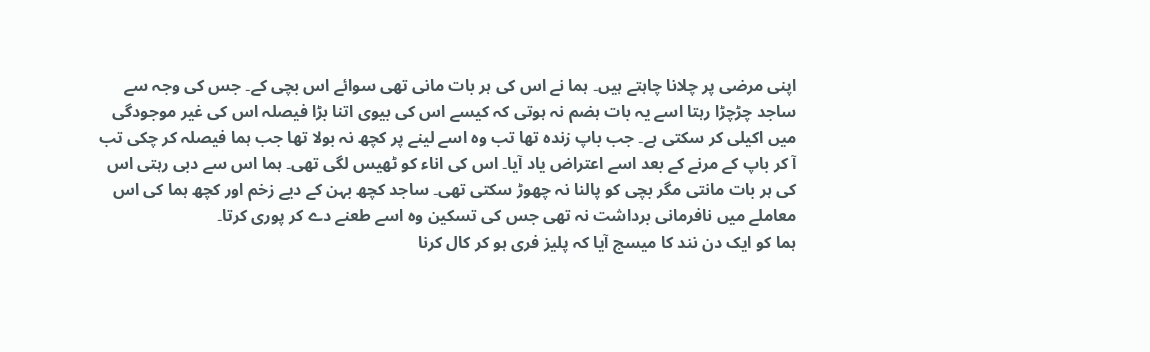اپنی مرضی پر چلانا چاہتے ہیں۔ ہما نے اس کی ہر بات مانی تھی سوائے اس بچی کے۔ جس کی وجہ سے ساجد چڑچڑا رہتا اسے یہ بات ہضم نہ ہوتی کہ کیسے اس کی بیوی اتنا بڑا فیصلہ اس کی غیر موجودگی میں اکیلی کر سکتی ہے۔ جب باپ زندہ تھا تب وہ اسے لینے پر کچھ نہ بولا تھا جب ہما فیصلہ کر چکی تب آ کر باپ کے مرنے کے بعد اسے اعتراض یاد آیا۔ اس کی اناء کو ٹھیس لگی تھی۔ ہما اس سے دبی رہتی اس کی ہر بات مانتی مگر بچی کو پالنا نہ چھوڑ سکتی تھی۔ ساجد کچھ بہن کے دیے زخم اور کچھ ہما کی اس معاملے میں نافرمانی برداشت نہ تھی جس کی تسکین وہ اسے طعنے دے کر پوری کرتا۔
ہما کو ایک دن نند کا میسج آیا کہ پلیز فری ہو کر کال کرنا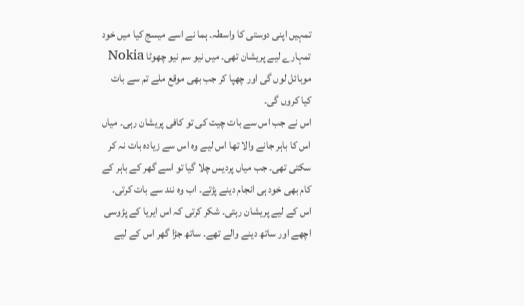تمہیں اپنی دوستی کا واسطہ۔ ہما نے اسے میسج کیا میں خود تمہارے لیے پریشان تھی۔ میں نیو سم نیو چھوٹا Nokia موبائل لوں گی اور چھپا کر جب بھی موقع ملے تم سے بات کیا کروں گی۔
اس نے جب اس سے بات چیت کی تو کافی پریشان رہی۔ میاں اس کا باہر جانے والا تھا اس لیے وہ اس سے زیادہ بات نہ کر سکتی تھی۔ جب میاں پردیس چلا گیا تو اسے گھر کے باہر کے کام بھی خود ہی انجام دینے پڑتے۔ اب وہ نند سے بات کرتی۔ اس کے لیے پریشان رہتی۔ شکر کرتی کہ اس ایریا کے پڑوسی اچھے اور ساتھ دینے والے تھے۔ ساتھ جڑا گھر اس کے لیے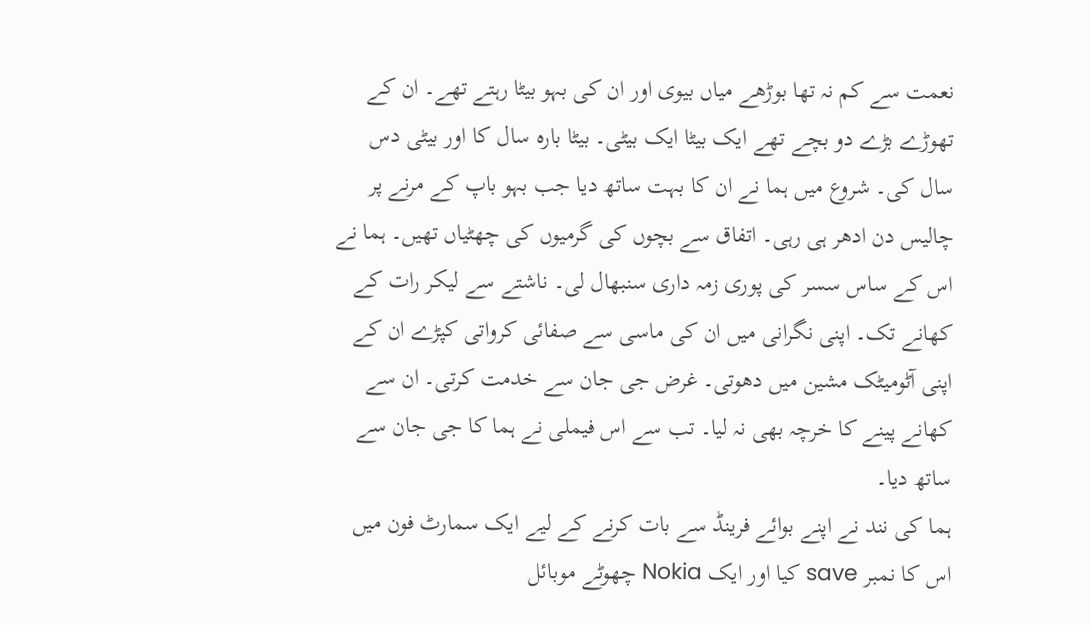نعمت سے کم نہ تھا بوڑھے میاں بیوی اور ان کی بہو بیٹا رہتے تھے۔ ان کے تھوڑے بڑے دو بچے تھے ایک بیٹا ایک بیٹی۔ بیٹا بارہ سال کا اور بیٹی دس سال کی۔ شروع میں ہما نے ان کا بہت ساتھ دیا جب بہو باپ کے مرنے پر چالیس دن ادھر ہی رہی۔ اتفاق سے بچوں کی گرمیوں کی چھٹیاں تھیں۔ ہما نے اس کے ساس سسر کی پوری زمہ داری سنبھال لی۔ ناشتے سے لیکر رات کے کھانے تک۔ اپنی نگرانی میں ان کی ماسی سے صفائی کرواتی کپڑے ان کے اپنی آٹومیٹک مشین میں دھوتی۔ غرض جی جان سے خدمت کرتی۔ ان سے کھانے پینے کا خرچہ بھی نہ لیا۔ تب سے اس فیملی نے ہما کا جی جان سے ساتھ دیا۔
ہما کی نند نے اپنے بوائے فرینڈ سے بات کرنے کے لیے ایک سمارٹ فون میں اس کا نمبر save کیا اور ایک Nokia چھوٹے موبائل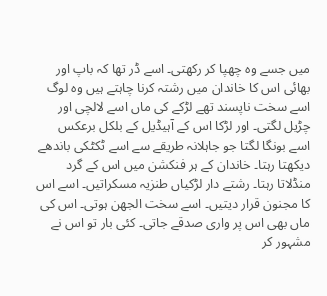میں جسے وہ چھپا کر رکھتی۔ اسے ڈر تھا کہ باپ اور بھائی اس کا خاندان میں رشتہ کرنا چاہتے ہیں وہ لوگ اسے سخت ناپسند تھے لڑکے کی ماں اسے لالچی اور چڑیل لگتی۔ اور لڑکا اس کے آہیڈیل کے بلکل برعکس اسے بونگا لگتا جو جاہلانہ طریقے سے اسے ٹکٹکی باندھے دیکھتا رہتا۔ خاندان کے ہر فنکشن میں اس کے گرد منڈلاتا رہتا۔ رشتے دار لڑکیاں طنزیہ مسکراتیں۔ اسے اس کا مجنون قرار دیتیں۔ اسے سخت الجھن ہوتی۔ اس کی ماں بھی اس پر واری صدقے جاتی۔ کئی بار تو اس نے مشہور کر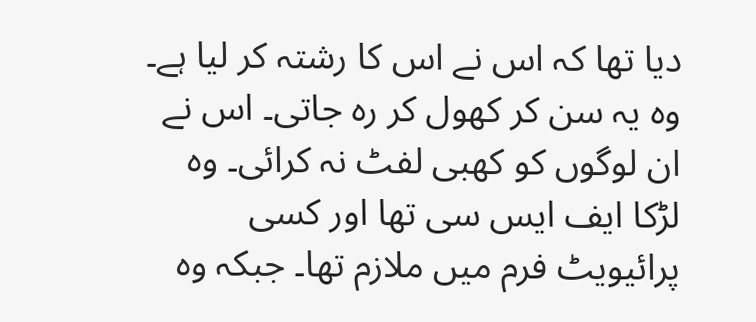دیا تھا کہ اس نے اس کا رشتہ کر لیا ہے۔ وہ یہ سن کر کھول کر رہ جاتی۔ اس نے ان لوگوں کو کھبی لفٹ نہ کرائی۔ وہ لڑکا ایف ایس سی تھا اور کسی پرائیویٹ فرم میں ملازم تھا۔ جبکہ وہ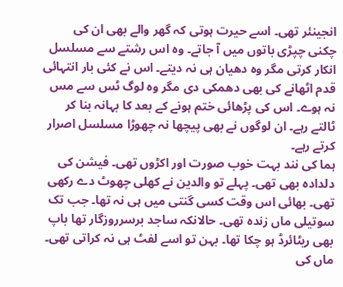انجینئر تھی۔ اسے حیرت ہوتی کہ گھر والے بھی ان کی چکنی چپڑی باتوں میں آ جاتے۔ وہ اس رشتے سے مسلسل انکار کرتی مگر وہ دھیان ہی نہ دیتے۔ اس نے کئی بار انتہائی قدم اٹھانے کی بھی دھمکی دی مگر وہ لوگ ٹس سے مس نہ ہوے۔ اس کی پڑھائی ختم ہونے کے بعد کا بہانہ بنا کر ٹالتے رہے۔ ان لوگوں نے بھی پیچھا نہ چھوڑا مسلسل اصرار کرتے رہے۔
ہما کی نند بہت خوب صورت اور اکڑوں تھی۔ فیشن کی دلدادہ بھی تھی۔ پہلے تو والدین نے کھلی چھوٹ دے رکھی تھی۔ بھائی اس وقت کسی گنتی میں ہی نہ تھا۔ جب تک سوتیلی ماں زندہ تھی۔ حالانکہ ساجد برسرروزگار تھا باپ بھی ریٹائرڈ ہو چکا تھا۔ بہن تو اسے لفٹ ہی نہ کراتی تھی۔
ماں کی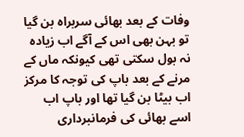وفات کے بعد بھائی سربراہ بن گیا تو بہن بھی اس کے آگے اب زیادہ نہ بول سکتی تھی کیونکہ ماں کے مرنے کے بعد باپ کی توجہ کا مرکز اب بیٹا بن گیا تھا اور باپ اب اسے بھائی کی فرمانبرداری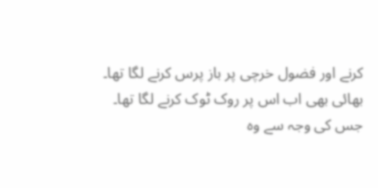کرنے اور فضول خرچی پر باز پرس کرنے لگا تھا۔ بھائی بھی اب اس پر روک ٹوک کرنے لگا تھا۔ جس کی وجہ سے وہ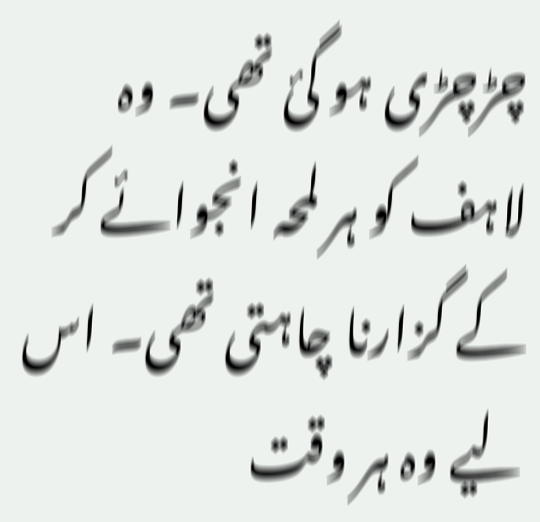چڑچڑی ہو گئ تھی۔ وہ لاہف کو ہر لمحہ انجوائے کر کے گزارنا چاہتی تھی۔ اس لیے وہ ہر وقت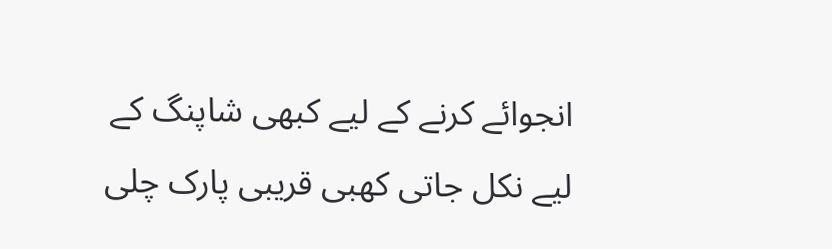انجوائے کرنے کے لیے کبھی شاپنگ کے لیے نکل جاتی کھبی قریبی پارک چلی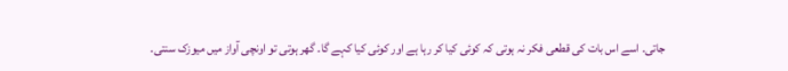جاتی۔ اسے اس بات کی قطعی فکر نہ ہوتی کہ کوئی کیا کر رہا ہے اور کوئی کیا کہے گا۔ گھر ہوتی تو اونچی آواز میں میوزک سنتی۔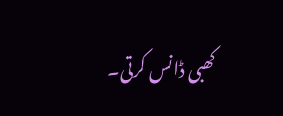کھبی ڈانس کرتی۔